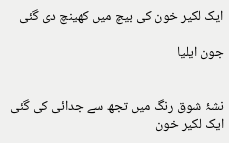ایک لکیر خون کی بیچ میں کھینچ دی گئی

جون ایلیا


نشۂ شوق رنگ میں تجھ سے جدائی کی گئی
ایک لکیر خون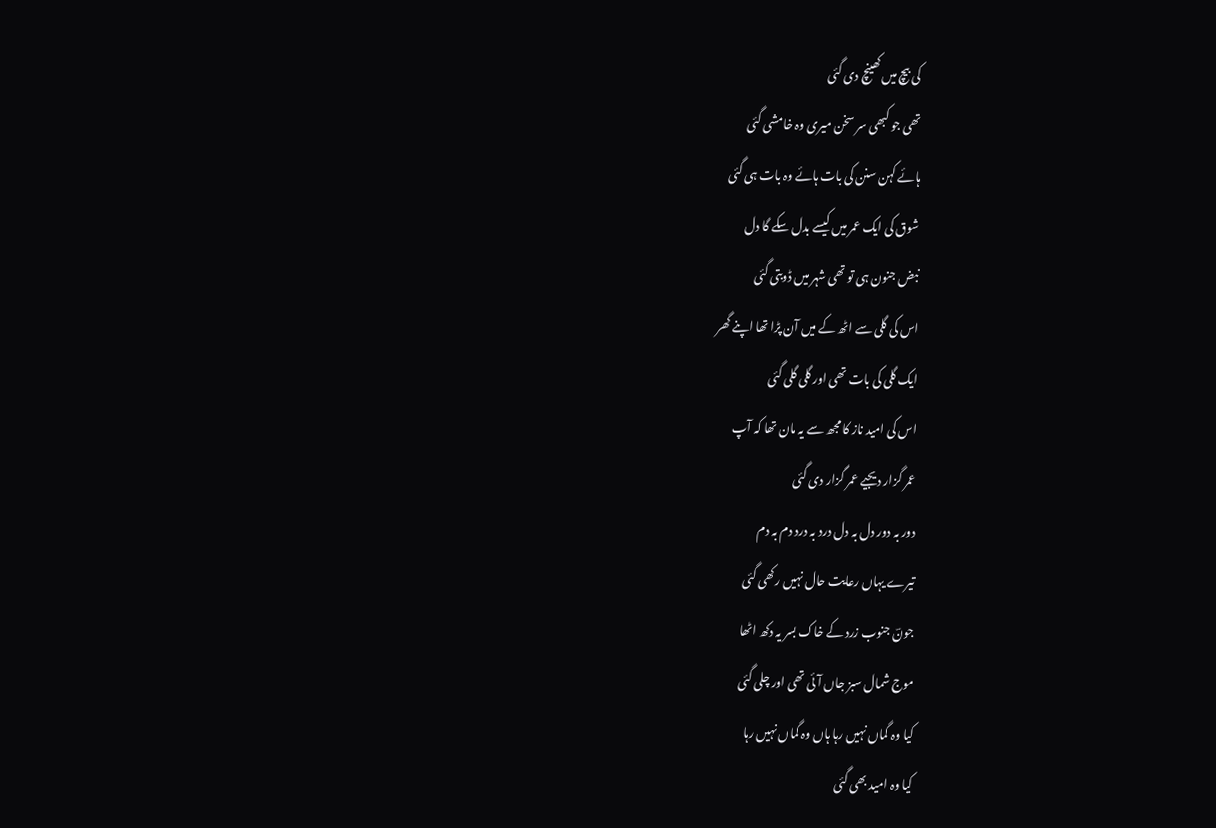کی بیچ میں کھینچ دی گئی
تھی جو کبھی سر سخن میری وہ خامشی گئی
ہائے کہن‌ سنن کی بات ہائے وہ بات ہی گئی
شوق کی ایک عمر میں کیسے بدل سکے گا دل
نبض جنون ہی تو تھی شہر میں ڈوبتی گئی
اس کی گلی سے اٹھ کے میں آن پڑا تھا اپنے گھر
ایک گلی کی بات تھی اور گلی گلی گئی
اس کی امید ناز کا مجھ سے یہ مان تھا کہ آپ
عمر گزار دیجیے عمر گزار دی گئی
دور بہ دور دل بہ دل درد بہ درد دم بہ دم
تیرے یہاں رعایت حال نہیں رکھی گئی
جونؔ جنوب زرد کے خاک بسر یہ دکھ اٹھا
موج شمال سبز جاں آئی تھی اور چلی گئی
کیا وہ گماں نہیں رہا ہاں وہ گماں نہیں رہا
کیا وہ امید بھی گئی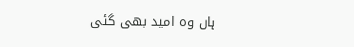ہاں وہ امید بھی گئی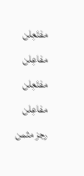مفتَعِلن مفاعِلن مفتَعِلن مفاعِلن
رجز مثمن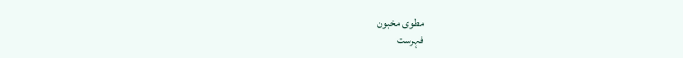مطوی مخبون
فہرست